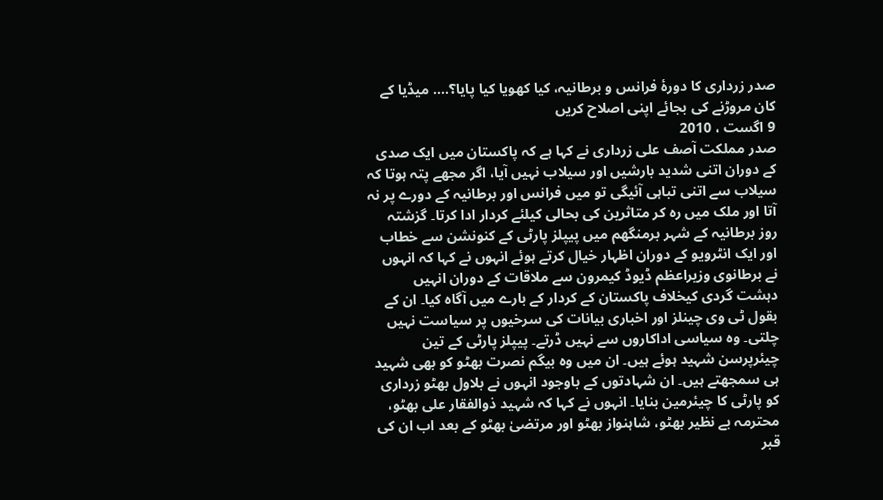صدر زرداری کا دورۂ فرانس و برطانیہ، کیا کھویا کیا پایا؟.... میڈیا کے کان مروڑنے کی بجائے اپنی اصلاح کریں
9 اگست ، 2010
صدر مملکت آصف علی زرداری نے کہا ہے کہ پاکستان میں ایک صدی کے دوران اتنی شدید بارشیں اور سیلاب نہیں آیا، اگر مجھے پتہ ہوتا کہ سیلاب سے اتنی تباہی آئیگی تو میں فرانس اور برطانیہ کے دورے پر نہ آتا اور ملک میں رہ کر متاثرین کی بحالی کیلئے کردار ادا کرتا۔ گزشتہ روز برطانیہ کے شہر برمنگھم میں پیپلز پارٹی کے کنونشن سے خطاب اور ایک انٹرویو کے دوران اظہار خیال کرتے ہوئے انہوں نے کہا کہ انہوں نے برطانوی وزیراعظم ڈیوڈ کیمرون سے ملاقات کے دوران انہیں دہشت گردی کیخلاف پاکستان کے کردار کے بارے میں آگاہ کیا۔ ان کے بقول ٹی وی چینلز اور اخباری بیانات کی سرخیوں پر سیاست نہیں چلتی۔ وہ سیاسی اداکاروں سے نہیں ڈرتے۔ پیپلز پارٹی کے تین چیئرپرسن شہید ہوئے ہیں۔ ان میں وہ بیگم نصرت بھٹو کو بھی شہید ہی سمجھتے ہیں۔ ان شہادتوں کے باوجود انہوں نے بلاول بھٹو زرداری کو پارٹی کا چیئرمین بنایا۔ انہوں نے کہا کہ شہید ذوالفقار علی بھٹو، محترمہ بے نظیر بھٹو، شاہنواز بھٹو اور مرتضیٰ بھٹو کے بعد اب ان کی قبر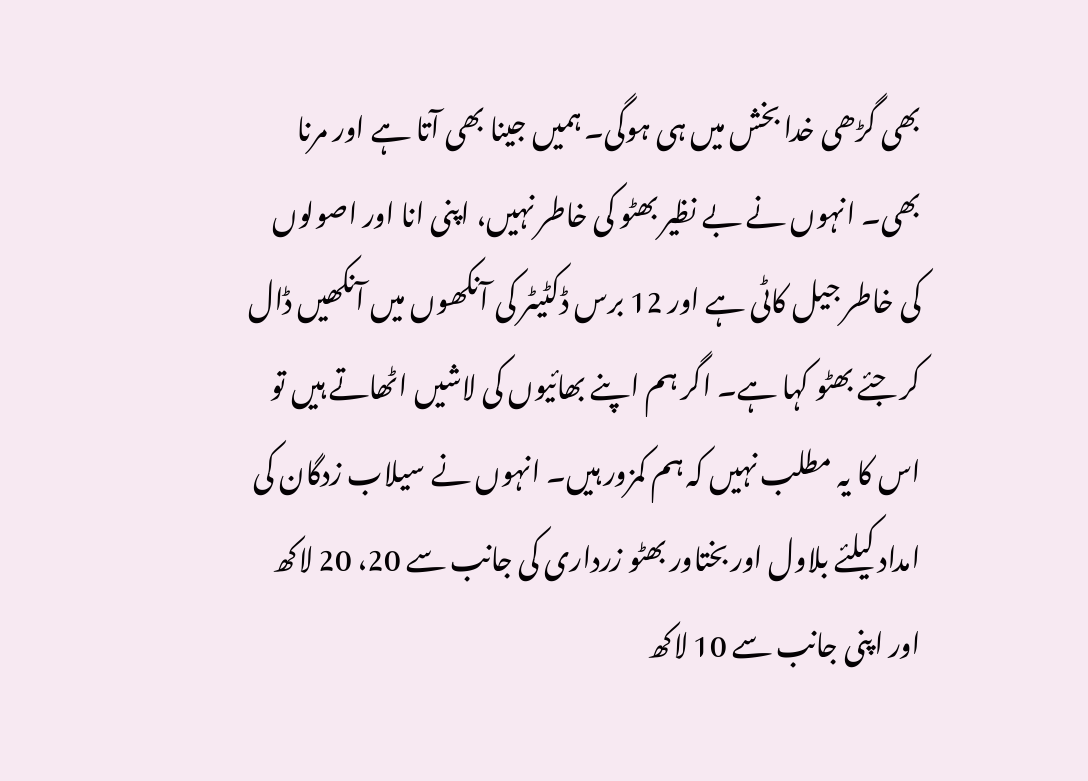بھی گڑھی خدا بخش میں ہی ہوگی۔ ہمیں جینا بھی آتا ہے اور مرنا بھی۔ انہوں نے بے نظیر بھٹو کی خاطر نہیں، اپنی انا اور اصولوں کی خاطر جیل کاٹی ہے اور 12 برس ڈکٹیٹر کی آنکھوں میں آنکھیں ڈال کر جئے بھٹو کہا ہے۔ اگر ہم اپنے بھائیوں کی لاشیں اٹھاتے ہیں تو اس کا یہ مطلب نہیں کہ ہم کمزور ہیں۔ انہوں نے سیلاب زدگان کی امداد کیلئے بلاول اور بختاور بھٹو زرداری کی جانب سے 20، 20 لاکھ اور اپنی جانب سے 10 لاکھ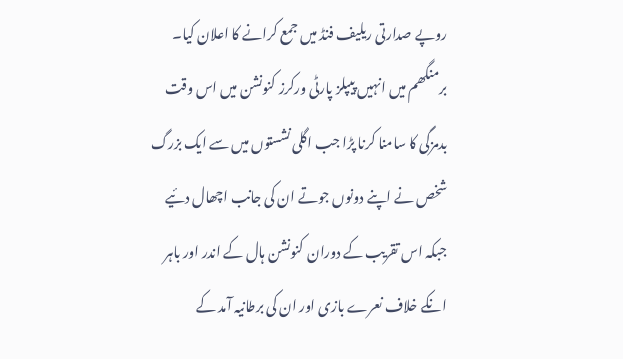روپے صدارتی ریلیف فنڈ میں جمع کرانے کا اعلان کیا۔ برمنگھم میں انہیں پیپلز پارٹی ورکرز کنونشن میں اس وقت بدمزگی کا سامنا کرنا پڑا جب اگلی نشستوں میں سے ایک بزرگ شخص نے اپنے دونوں جوتے ان کی جانب اچھال دئیے جبکہ اس تقریب کے دوران کنونشن ہال کے اندر اور باہر انکے خلاف نعرے بازی اور ان کی برطانیہ آمد کے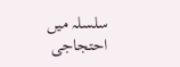سلسلہ میں احتجاجی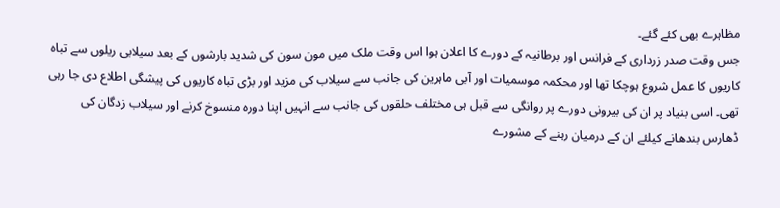مظاہرے بھی کئے گئے۔
جس وقت صدر زرداری کے فرانس اور برطانیہ کے دورے کا اعلان ہوا اس وقت ملک میں مون سون کی شدید بارشوں کے بعد سیلابی ریلوں سے تباہ کاریوں کا عمل شروع ہوچکا تھا اور محکمہ موسمیات اور آبی ماہرین کی جانب سے سیلاب کی مزید اور بڑی تباہ کاریوں کی پیشگی اطلاع دی جا رہی تھی۔ اسی بنیاد پر ان کی بیرونی دورے پر روانگی سے قبل ہی مختلف حلقوں کی جانب سے انہیں اپنا دورہ منسوخ کرنے اور سیلاب زدگان کی ڈھارس بندھانے کیلئے ان کے درمیان رہنے کے مشورے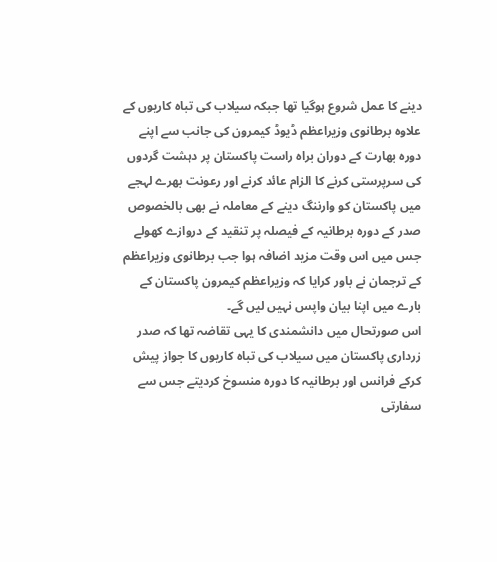دینے کا عمل شروع ہوگیا تھا جبکہ سیلاب کی تباہ کاریوں کے علاوہ برطانوی وزیراعظم ڈیوڈ کیمرون کی جانب سے اپنے دورہ بھارت کے دوران براہ راست پاکستان پر دہشت گردوں کی سرپرستی کرنے کا الزام عائد کرنے اور رعونت بھرے لہجے میں پاکستان کو وارننگ دینے کے معاملہ نے بھی بالخصوص صدر کے دورہ برطانیہ کے فیصلہ پر تنقید کے دروازے کھولے جس میں اس وقت مزید اضافہ ہوا جب برطانوی وزیراعظم کے ترجمان نے باور کرایا کہ وزیراعظم کیمرون پاکستان کے بارے میں اپنا بیان واپس نہیں لیں گے۔
اس صورتحال میں دانشمندی کا یہی تقاضہ تھا کہ صدر زرداری پاکستان میں سیلاب کی تباہ کاریوں کا جواز پیش کرکے فرانس اور برطانیہ کا دورہ منسوخ کردیتے جس سے سفارتی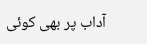آداب پر بھی کوئی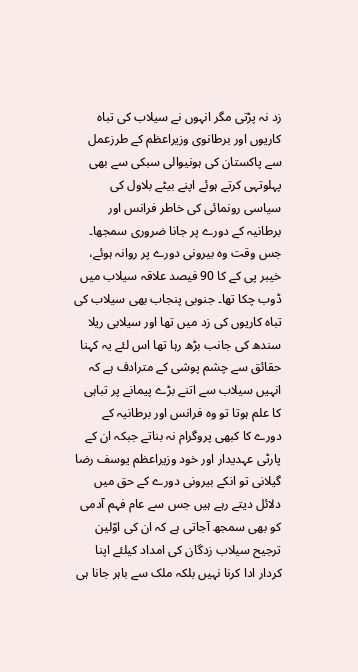زد نہ پڑتی مگر انہوں نے سیلاب کی تباہ کاریوں اور برطانوی وزیراعظم کے طرزعمل سے پاکستان کی ہونیوالی سبکی سے بھی پہلوتہی کرتے ہوئے اپنے بیٹے بلاول کی سیاسی رونمائی کی خاطر فرانس اور برطانیہ کے دورے پر جانا ضروری سمجھا۔ جس وقت وہ بیرونی دورے پر روانہ ہوئے، خیبر پی کے کا 90 فیصد علاقہ سیلاب میں ڈوب چکا تھا۔ جنوبی پنجاب بھی سیلاب کی تباہ کاریوں کی زد میں تھا اور سیلابی ریلا سندھ کی جانب بڑھ رہا تھا اس لئے یہ کہنا حقائق سے چشم پوشی کے مترادف ہے کہ انہیں سیلاب سے اتنے بڑے پیمانے پر تباہی کا علم ہوتا تو وہ فرانس اور برطانیہ کے دورے کا کبھی پروگرام نہ بناتے جبکہ ان کے پارٹی عہدیدار اور خود وزیراعظم یوسف رضا گیلانی تو انکے بیرونی دورے کے حق میں دلائل دیتے رہے ہیں جس سے عام فہم آدمی کو بھی سمجھ آجاتی ہے کہ ان کی اوّلین ترجیح سیلاب زدگان کی امداد کیلئے اپنا کردار ادا کرنا نہیں بلکہ ملک سے باہر جانا ہی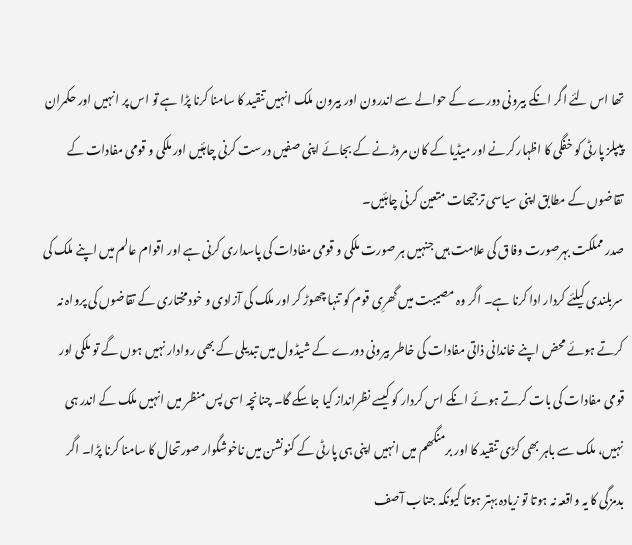تھا اس لئے اگر انکے بیرونی دورے کے حوالے سے اندرون اور بیرون ملک انہیں تنقید کا سامنا کرنا پڑا ہے تو اس پر انہیں اور حکمران پیپلز پارٹی کو خفگی کا اظہار کرنے اور میڈیا کے کان مروڑنے کے بجائے اپنی صفیں درست کرنی چاہئیں اور ملکی و قومی مفادات کے تقاضوں کے مطابق اپنی سیاسی ترجیحات متعین کرنی چاہئیں۔
صدر مملکت بہرصورت وفاق کی علامت ہیں جنہیں ہر صورت ملکی و قومی مفادات کی پاسداری کرنی ہے اور اقوام عالم میں اپنے ملک کی سربلندی کیلئے کردار ادا کرنا ہے۔ اگر وہ مصیبت میں گھرِی قوم کو تنہا چھوڑ کر اور ملک کی آزادی و خودمختاری کے تقاضوں کی پرواہ نہ کرتے ہوئے محض اپنے خاندانی ذاتی مفادات کی خاطر بیرونی دورے کے شیڈول میں تبدیلی کے بھی روادار نہیں ہوں گے تو ملکی اور قومی مفادات کی بات کرتے ہوئے انکے اس کردار کو کیسے نظرانداز کیا جاسکے گا۔ چنانچہ اسی پس منظر میں انہیں ملک کے اندر ہی نہیں، ملک سے باہر بھی کڑی تنقید کا اور برمنگھم میں انہیں اپنی ہی پارٹی کے کنونشن میں ناخوشگوار صورتحال کا سامنا کرنا پڑا۔ اگر بدمزگی کا یہ واقعہ نہ ہوتا تو زیادہ بہتر ہوتا کیونکہ جناب آصف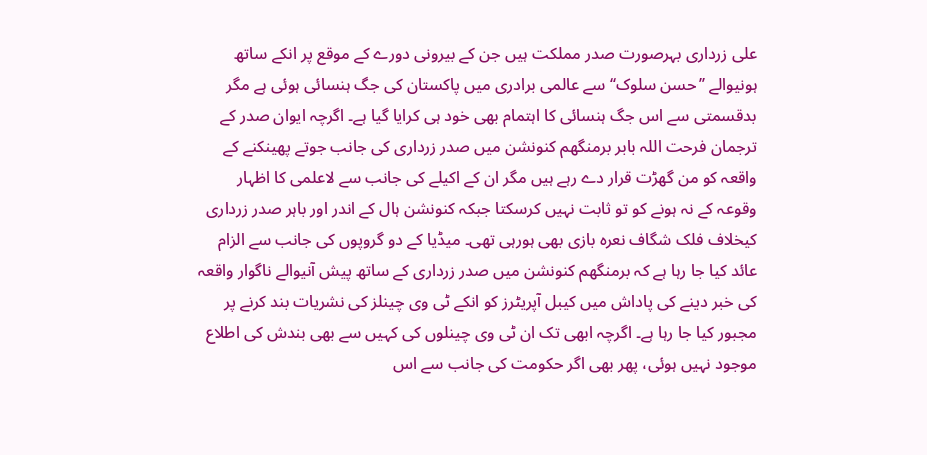علی زرداری بہرصورت صدر مملکت ہیں جن کے بیرونی دورے کے موقع پر انکے ساتھ ہونیوالے ’’حسن سلوک‘‘ سے عالمی برادری میں پاکستان کی جگ ہنسائی ہوئی ہے مگر بدقسمتی سے اس جگ ہنسائی کا اہتمام بھی خود ہی کرایا گیا ہے۔ اگرچہ ایوان صدر کے ترجمان فرحت اللہ بابر برمنگھم کنونشن میں صدر زرداری کی جانب جوتے پھینکنے کے واقعہ کو من گھڑت قرار دے رہے ہیں مگر ان کے اکیلے کی جانب سے لاعلمی کا اظہار وقوعہ کے نہ ہونے کو تو ثابت نہیں کرسکتا جبکہ کنونشن ہال کے اندر اور باہر صدر زرداری کیخلاف فلک شگاف نعرہ بازی بھی ہورہی تھی۔ میڈیا کے دو گروپوں کی جانب سے الزام عائد کیا جا رہا ہے کہ برمنگھم کنونشن میں صدر زرداری کے ساتھ پیش آنیوالے ناگوار واقعہ کی خبر دینے کی پاداش میں کیبل آپریٹرز کو انکے ٹی وی چینلز کی نشریات بند کرنے پر مجبور کیا جا رہا ہے۔ اگرچہ ابھی تک ان ٹی وی چینلوں کی کہیں سے بھی بندش کی اطلاع موجود نہیں ہوئی، پھر بھی اگر حکومت کی جانب سے اس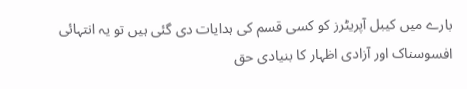بارے میں کیبل آپریٹرز کو کسی قسم کی ہدایات دی گئی ہیں تو یہ انتہائی افسوسناک اور آزادی اظہار کا بنیادی حق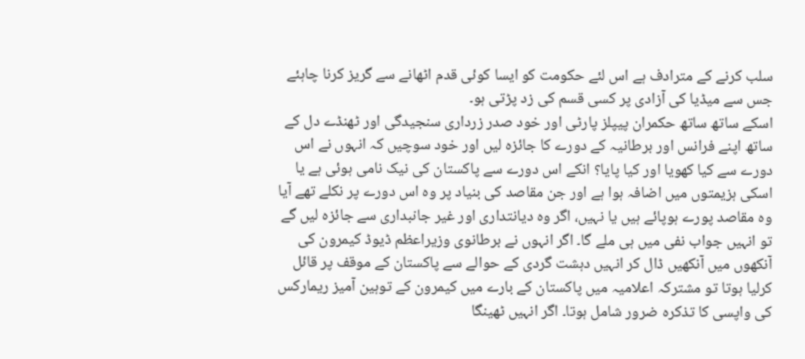سلب کرنے کے مترادف ہے اس لئے حکومت کو ایسا کوئی قدم اٹھانے سے گریز کرنا چاہئے جس سے میڈیا کی آزادی پر کسی قسم کی زد پڑتی ہو۔
اسکے ساتھ ساتھ حکمران پیپلز پارٹی اور خود صدر زرداری سنجیدگی اور ٹھنڈے دل کے ساتھ اپنے فرانس اور برطانیہ کے دورے کا جائزہ لیں اور خود سوچیں کہ انہوں نے اس دورے سے کیا کھویا اور کیا پایا؟ انکے اس دورے سے پاکستان کی نیک نامی ہوئی ہے یا اسکی ہزیمتوں میں اضافہ ہوا ہے اور جن مقاصد کی بنیاد پر وہ اس دورے پر نکلے تھے آیا وہ مقاصد پورے ہوپائے ہیں یا نہیں، اگر وہ دیانتداری اور غیر جانبداری سے جائزہ لیں گے تو انہیں جواب نفی میں ہی ملے گا۔ اگر انہوں نے برطانوی وزیراعظم ڈیوڈ کیمرون کی آنکھوں میں آنکھیں ڈال کر انہیں دہشت گردی کے حوالے سے پاکستان کے موقف پر قائل کرلیا ہوتا تو مشترکہ اعلامیہ میں پاکستان کے بارے میں کیمرون کے توہین آمیز ریمارکس کی واپسی کا تذکرہ ضرور شامل ہوتا۔ اگر انہیں ٹھینگا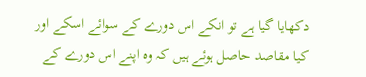دکھایا گیا ہے تو انکے اس دورے کے سوائے اسکے اور کیا مقاصد حاصل ہوئے ہیں کہ وہ اپنے اس دورے کے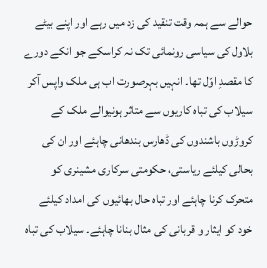حوالے سے ہمہ وقت تنقید کی زد میں رہے اور اپنے بیٹے بلاول کی سیاسی رونمائی تک نہ کراسکے جو انکے دورے کا مقصدِ اوّل تھا۔ انہیں بہرصورت اب ہی ملک واپس آکر سیلاب کی تباہ کاریوں سے متاثر ہونیوالے ملک کے کروڑوں باشندوں کی ڈھارس بندھانی چاہئے اور ان کی بحالی کیلئے ریاستی، حکومتی سرکاری مشینری کو متحرک کرنا چاہئے اور تباہ حال بھائیوں کی امداد کیلئے خود کو ایثار و قربانی کی مثال بنانا چاہئے۔ سیلاب کی تباہ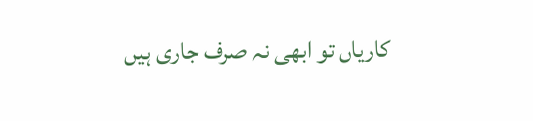کاریاں تو ابھی نہ صرف جاری ہیں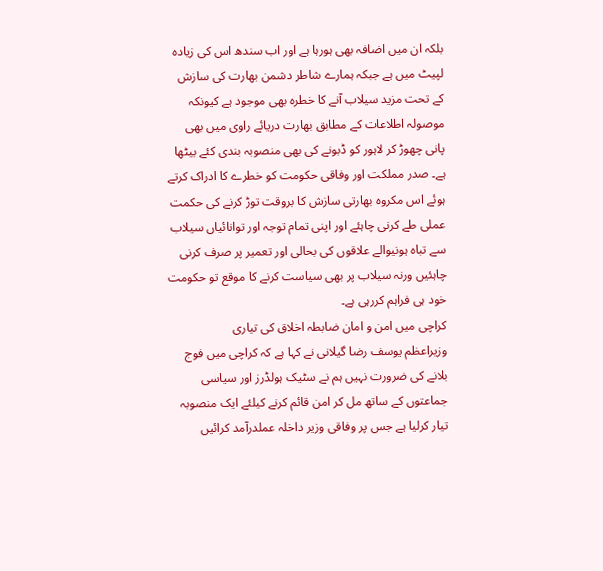بلکہ ان میں اضافہ بھی ہورہا ہے اور اب سندھ اس کی زیادہ لپیٹ میں ہے جبکہ ہمارے شاطر دشمن بھارت کی سازش کے تحت مزید سیلاب آنے کا خطرہ بھی موجود ہے کیونکہ موصولہ اطلاعات کے مطابق بھارت دریائے راوی میں بھی پانی چھوڑ کر لاہور کو ڈبونے کی بھی منصوبہ بندی کئے بیٹھا ہے۔ صدر مملکت اور وفاقی حکومت کو خطرے کا ادراک کرتے ہوئے اس مکروہ بھارتی سازش کا بروقت توڑ کرنے کی حکمت عملی طے کرنی چاہئے اور اپنی تمام توجہ اور توانائیاں سیلاب سے تباہ ہونیوالے علاقوں کی بحالی اور تعمیر پر صرف کرنی چاہئیں ورنہ سیلاب پر بھی سیاست کرنے کا موقع تو حکومت خود ہی فراہم کررہی ہے۔
کراچی میں امن و امان ضابطہ اخلاق کی تیاری
وزیراعظم یوسف رضا گیلانی نے کہا ہے کہ کراچی میں فوج بلانے کی ضرورت نہیں ہم نے سٹیک ہولڈرز اور سیاسی جماعتوں کے ساتھ مل کر امن قائم کرنے کیلئے ایک منصوبہ تیار کرلیا ہے جس پر وفاقی وزیر داخلہ عملدرآمد کرائیں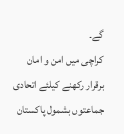گے۔
کراچی میں امن و امان برقرار رکھنے کیلئے اتحادی جماعتوں بشمول پاکستان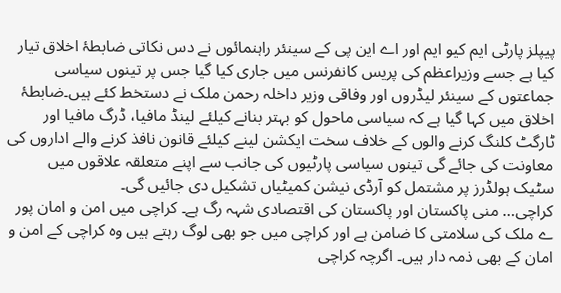پیپلز پارٹی ایم کیو ایم اور اے این پی کے سینئر راہنمائوں نے دس نکاتی ضابطۂ اخلاق تیار کیا ہے جسے وزیراعظم کی پریس کانفرنس میں جاری کیا گیا جس پر تینوں سیاسی جماعتوں کے سینئر لیڈروں اور وفاقی وزیر داخلہ رحمن ملک نے دستخط کئے ہیں۔ضابطۂ اخلاق میں کہا گیا ہے کہ سیاسی ماحول کو بہتر بنانے کیلئے لینڈ مافیا، ڈرگ مافیا اور ٹارگٹ کلنگ کرنے والوں کے خلاف سخت ایکشن لینے کیلئے قانون نافذ کرنے والے اداروں کی معاونت کی جائے گی تینوں سیاسی پارٹیوں کی جانب سے اپنے متعلقہ علاقوں میں سٹیک ہولڈرز پر مشتمل کو آرڈی نیشن کمیٹیاں تشکیل دی جائیں گی۔
کراچی… منی پاکستان اور پاکستان کی اقتصادی شہہ رگ ہے۔ کراچی میں امن و امان پور ے ملک کی سلامتی کا ضامن ہے اور کراچی میں جو بھی لوگ رہتے ہیں وہ کراچی کے امن و امان کے بھی ذمہ دار ہیں۔ اگرچہ کراچی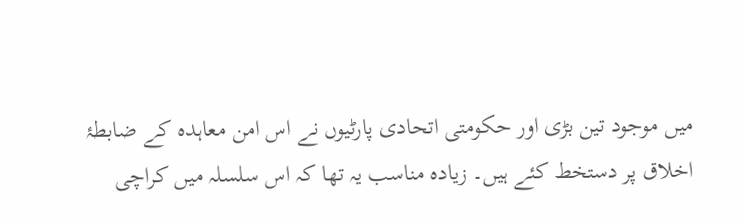میں موجود تین بڑی اور حکومتی اتحادی پارٹیوں نے اس امن معاہدہ کے ضابطۂ اخلاق پر دستخط کئے ہیں۔ زیادہ مناسب یہ تھا کہ اس سلسلہ میں کراچی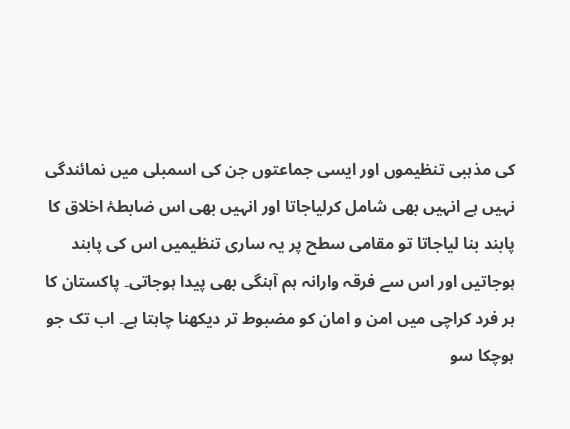کی مذہبی تنظیموں اور ایسی جماعتوں جن کی اسمبلی میں نمائندگی نہیں ہے انہیں بھی شامل کرلیاجاتا اور انہیں بھی اس ضابطۂ اخلاق کا پابند بنا لیاجاتا تو مقامی سطح پر یہ ساری تنظیمیں اس کی پابند ہوجاتیں اور اس سے فرقہ وارانہ ہم آہنگی بھی پیدا ہوجاتی۔ پاکستان کا ہر فرد کراچی میں امن و امان کو مضبوط تر دیکھنا چاہتا ہے۔ اب تک جو ہوچکا سو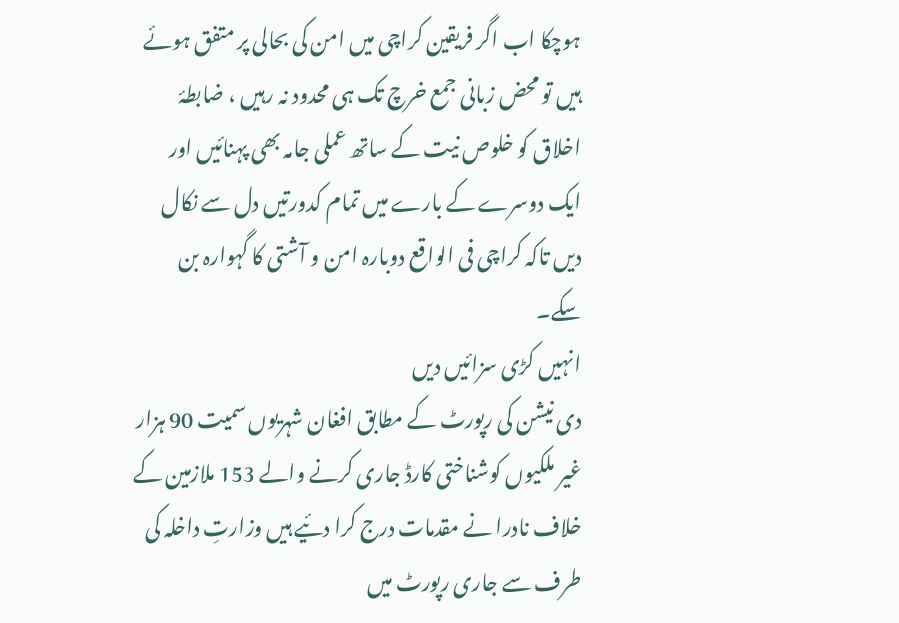ہوچکا اب اگر فریقین کراچی میں امن کی بحالی پر متفق ہوئے ہیں تو محض زبانی جمع خرچ تک ہی محدود نہ رہیں ، ضابطۂ اخلاق کو خلوص نیت کے ساتھ عملی جامہ بھی پہنائیں اور ایک دوسرے کے بارے میں تمام کدورتیں دل سے نکال دیں تاکہ کراچی فی الواقع دوبارہ امن و آشتی کا گہوارہ بن سکے۔
انہیں کڑی سزائیں دیں
دی نیشن کی رپورٹ کے مطابق افغان شہریوں سمیت 90 ہزار غیر ملکیوں کوشناختی کارڈ جاری کرنے والے 153 ملازمین کے خلاف نادرا نے مقدمات درج کرا دئیے ہیں وزارتِ داخلہ کی طرف سے جاری رپورٹ میں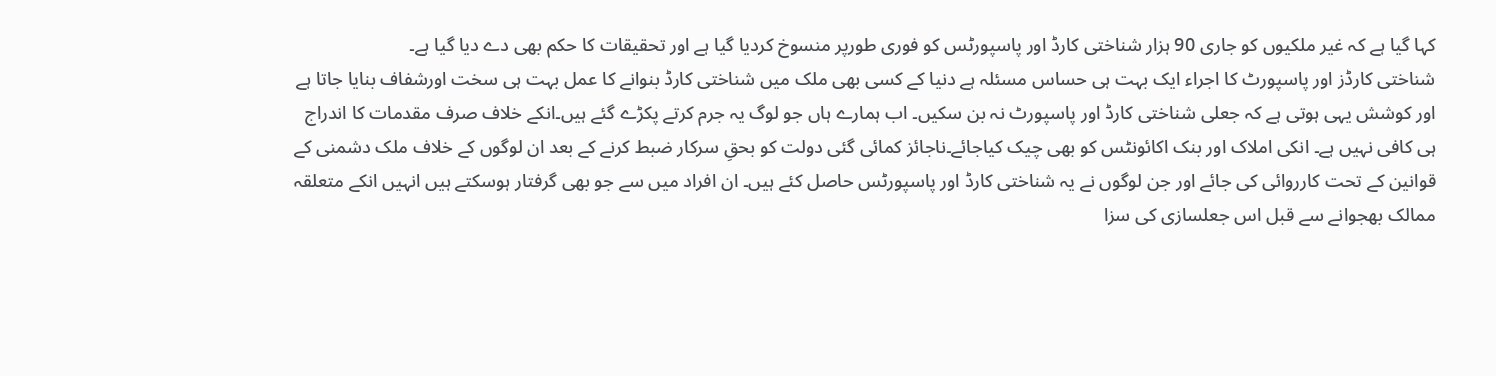کہا گیا ہے کہ غیر ملکیوں کو جاری 90 ہزار شناختی کارڈ اور پاسپورٹس کو فوری طورپر منسوخ کردیا گیا ہے اور تحقیقات کا حکم بھی دے دیا گیا ہے۔
شناختی کارڈز اور پاسپورٹ کا اجراء ایک بہت ہی حساس مسئلہ ہے دنیا کے کسی بھی ملک میں شناختی کارڈ بنوانے کا عمل بہت ہی سخت اورشفاف بنایا جاتا ہے اور کوشش یہی ہوتی ہے کہ جعلی شناختی کارڈ اور پاسپورٹ نہ بن سکیں۔ اب ہمارے ہاں جو لوگ یہ جرم کرتے پکڑے گئے ہیں۔انکے خلاف صرف مقدمات کا اندراج ہی کافی نہیں ہے۔ انکی املاک اور بنک اکائونٹس کو بھی چیک کیاجائے۔ناجائز کمائی گئی دولت کو بحقِ سرکار ضبط کرنے کے بعد ان لوگوں کے خلاف ملک دشمنی کے قوانین کے تحت کارروائی کی جائے اور جن لوگوں نے یہ شناختی کارڈ اور پاسپورٹس حاصل کئے ہیں۔ ان افراد میں سے جو بھی گرفتار ہوسکتے ہیں انہیں انکے متعلقہ ممالک بھجوانے سے قبل اس جعلسازی کی سزا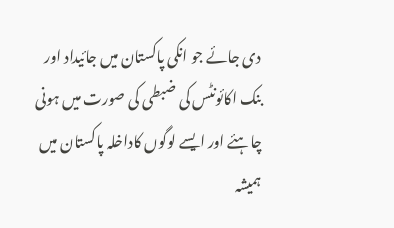دی جائے جو انکی پاکستان میں جائیداد اور بنک اکائونٹس کی ضبطی کی صورت میں ہونی چاہئے اور ایسے لوگوں کاداخلہ پاکستان میں ہمیشہ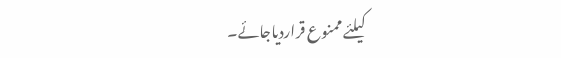کیلئے ممنوع قراردیاجائے۔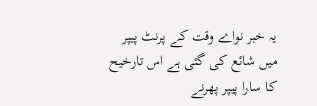یہ خبر نواے وقت کے پرنٹ پیپر میں شائع کی گئی ہے اس تارخیح کا سارا پیپر پھرنے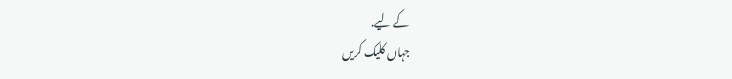کے لیے.
جہاں کلیک کریں